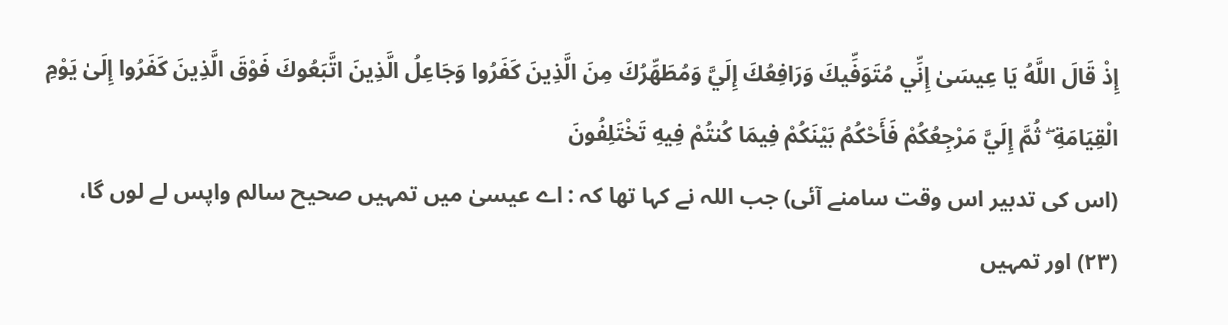إِذْ قَالَ اللَّهُ يَا عِيسَىٰ إِنِّي مُتَوَفِّيكَ وَرَافِعُكَ إِلَيَّ وَمُطَهِّرُكَ مِنَ الَّذِينَ كَفَرُوا وَجَاعِلُ الَّذِينَ اتَّبَعُوكَ فَوْقَ الَّذِينَ كَفَرُوا إِلَىٰ يَوْمِ الْقِيَامَةِ ۖ ثُمَّ إِلَيَّ مَرْجِعُكُمْ فَأَحْكُمُ بَيْنَكُمْ فِيمَا كُنتُمْ فِيهِ تَخْتَلِفُونَ
(اس کی تدبیر اس وقت سامنے آئی) جب اللہ نے کہا تھا کہ : اے عیسیٰ میں تمہیں صحیح سالم واپس لے لوں گا، (٢٣) اور تمہیں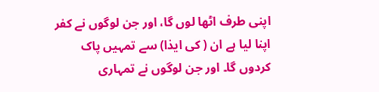اپنی طرف اٹھا لوں گا، اور جن لوگوں نے کفر اپنا لیا ہے ان ( کی ایذا) سے تمہیں پاک کردوں گا۔ اور جن لوگوں نے تمہاری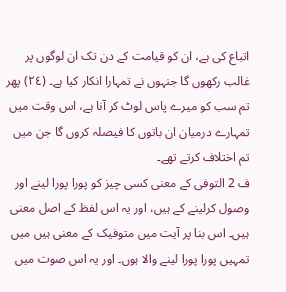اتباع کی ہے، ان کو قیامت کے دن تک ان لوگوں پر غالب رکھوں گا جنہوں نے تمہارا انکار کیا ہے۔ (٢٤) پھر تم سب کو میرے پاس لوٹ کر آنا ہے، اس وقت میں تمہارے درمیان ان باتوں کا فیصلہ کروں گا جن میں تم اختلاف کرتے تھے۔
ف 2 التوفی کے معنی کسی چیز کو پورا پورا لینے اور وصول کرلینے کے ہیں، اور یہ اس لفظ کے اصل معنی ہیں۔ اس بنا پر آیت میں متوفیک کے معنی ہیں میں تمہیں پورا پورا لینے والا ہوں۔ اور یہ اس صوت میں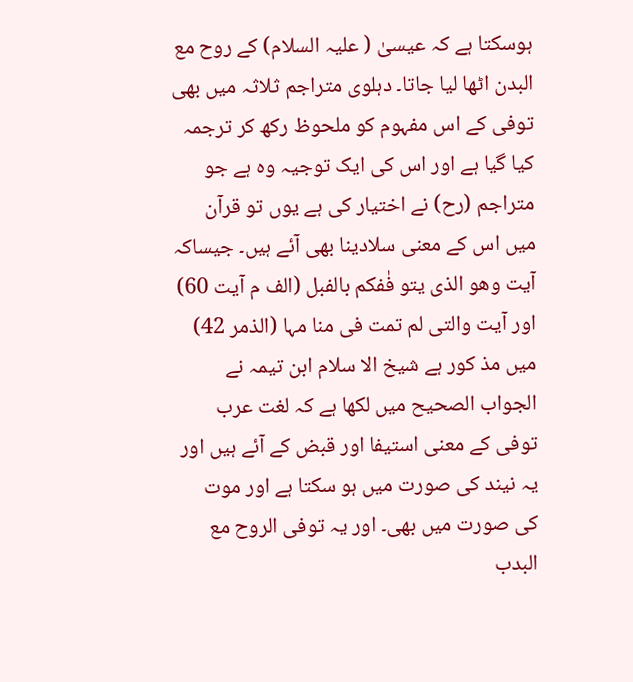ہوسکتا ہے کہ عیسیٰ ( علیہ السلام) کے روح مع البدن اٹھا لیا جاتا۔ دہلوی متراجم ثلاثہ میں بھی توفی کے اس مفہوم کو ملحوظ رکھ کر ترجمہ کیا گیا ہے اور اس کی ایک توجیہ وہ ہے جو متراجم (رح) نے اختیار کی ہے یوں تو قرآن میں اس کے معنی سلادینا بھی آئے ہیں۔ جیساکہ آیت وھو الذی یتو فٰفکم بالفبل (الف م آیت 60) اور آیت والتی لم تمت فی منا مہا (الذمر 42) میں مذ کور ہے شیخ الا سلام ابن تیمہ نے الجواب الصحیح میں لکھا ہے کہ لغت عرب توفی کے معنی استیفا اور قبض کے آئے ہیں اور یہ نیند کی صورت میں ہو سکتا ہے اور موت کی صورت میں بھی۔ اور یہ توفی الروح مع البدب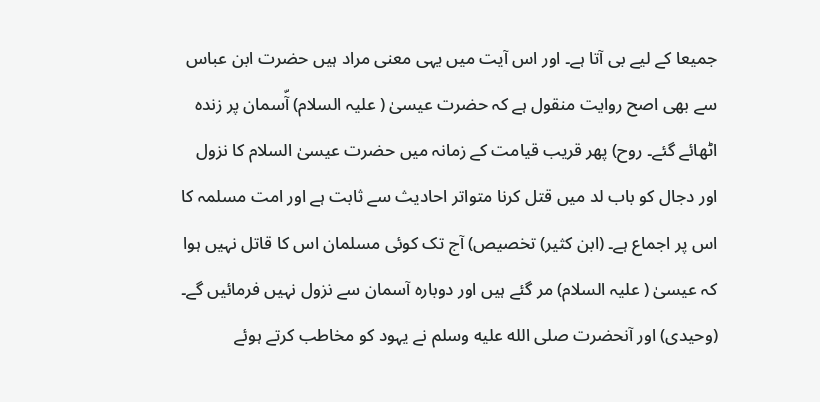جمیعا کے لیے بی آتا ہے۔ اور اس آیت میں یہی معنی مراد ہیں حضرت ابن عباس سے بھی اصح روایت منقول ہے کہ حضرت عیسیٰ ( علیہ السلام) آّسمان پر زندہ اٹھائے گئے۔ روح) پھر قریب قیامت کے زمانہ میں حضرت عیسیٰ السلام کا نزول اور دجال کو باب لد میں قتل کرنا متواتر احادیث سے ثابت ہے اور امت مسلمہ کا اس پر اجماع ہے۔ (ابن کثیر) تخصیص) آج تک کوئی مسلمان اس کا قاتل نہیں ہوا کہ عیسیٰ ( علیہ السلام) مر گئے ہیں اور دوبارہ آسمان سے نزول نہیں فرمائیں گے۔ (وحیدی) اور آنحضرت صلى الله عليه وسلم نے یہود کو مخاطب کرتے ہوئے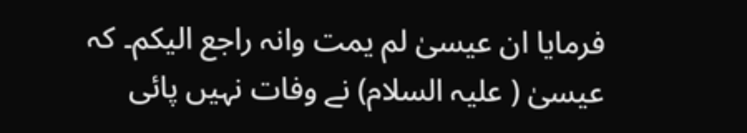فرمایا ان عیسیٰ لم یمت وانہ راجع الیکم۔ کہ عیسیٰ ( علیہ السلام) نے وفات نہیں پائی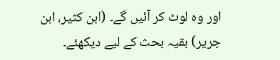اور وہ لوٹ کر آئیں گے۔ (ابن کثیر، ابن جریر) بقیہ بحث کے لیے دیکھئے۔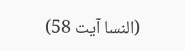(النسا آیت 58)